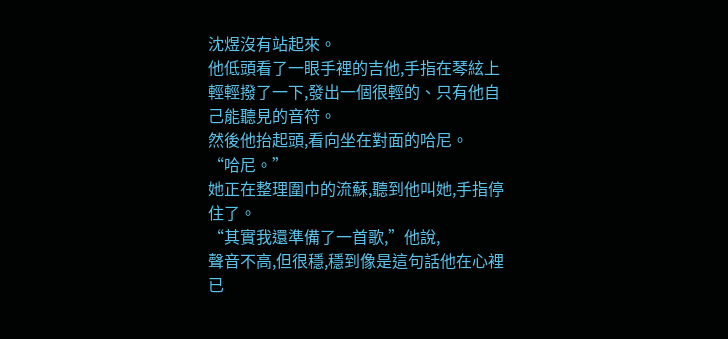沈煜沒有站起來。
他低頭看了一眼手裡的吉他,手指在琴絃上輕輕撥了一下,發出一個很輕的、只有他自己能聽見的音符。
然後他抬起頭,看向坐在對面的哈尼。
“哈尼。”
她正在整理圍巾的流蘇,聽到他叫她,手指停住了。
“其實我還準備了一首歌,”他說,
聲音不高,但很穩,穩到像是這句話他在心裡已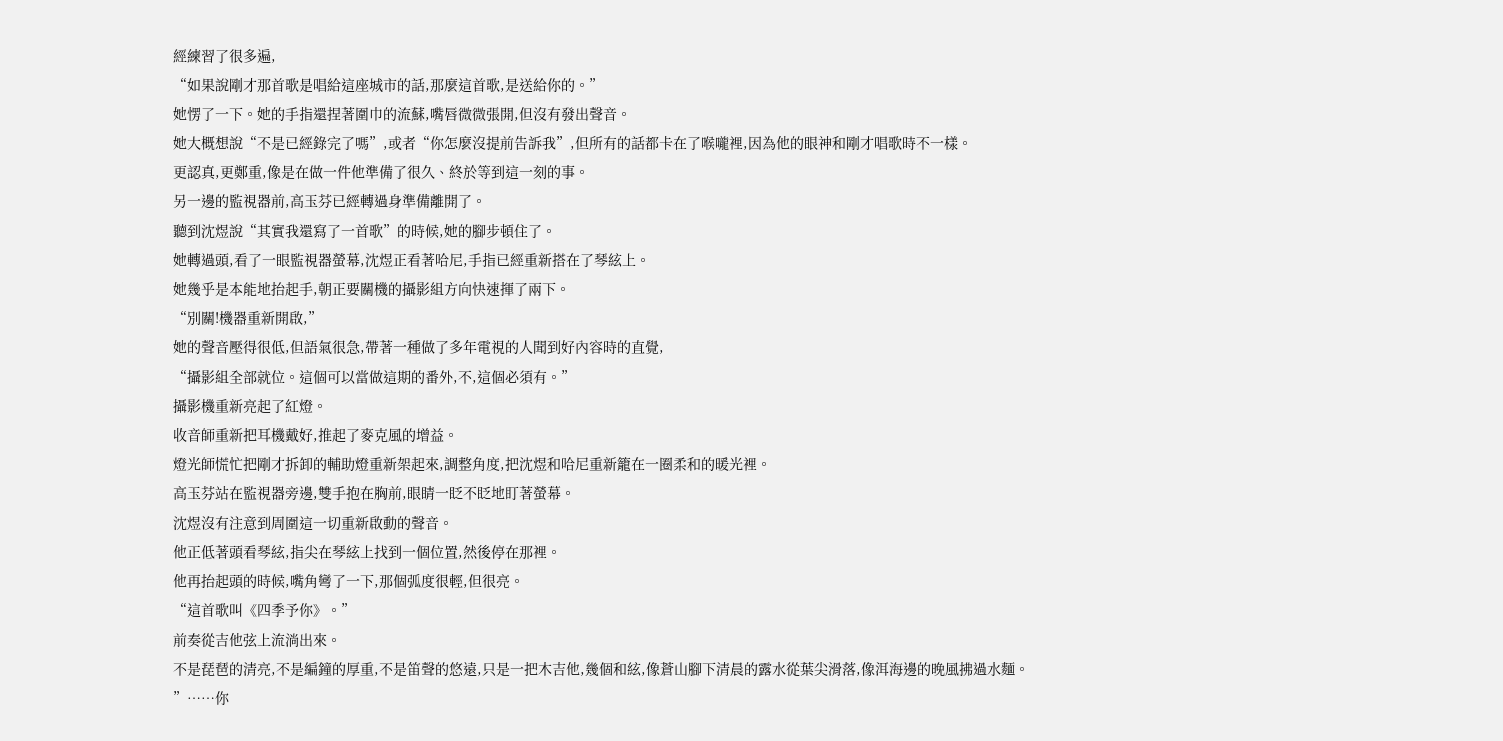經練習了很多遍,
“如果說剛才那首歌是唱給這座城市的話,那麼這首歌,是送給你的。”
她愣了一下。她的手指還捏著圍巾的流蘇,嘴唇微微張開,但沒有發出聲音。
她大概想說“不是已經錄完了嗎”,或者“你怎麼沒提前告訴我”,但所有的話都卡在了喉嚨裡,因為他的眼神和剛才唱歌時不一樣。
更認真,更鄭重,像是在做一件他準備了很久、終於等到這一刻的事。
另一邊的監視器前,高玉芬已經轉過身準備離開了。
聽到沈煜說“其實我還寫了一首歌”的時候,她的腳步頓住了。
她轉過頭,看了一眼監視器螢幕,沈煜正看著哈尼,手指已經重新搭在了琴絃上。
她幾乎是本能地抬起手,朝正要關機的攝影組方向快速揮了兩下。
“別關!機器重新開啟,”
她的聲音壓得很低,但語氣很急,帶著一種做了多年電視的人聞到好內容時的直覺,
“攝影組全部就位。這個可以當做這期的番外,不,這個必須有。”
攝影機重新亮起了紅燈。
收音師重新把耳機戴好,推起了麥克風的增益。
燈光師慌忙把剛才拆卸的輔助燈重新架起來,調整角度,把沈煜和哈尼重新籠在一圈柔和的暖光裡。
高玉芬站在監視器旁邊,雙手抱在胸前,眼睛一眨不眨地盯著螢幕。
沈煜沒有注意到周圍這一切重新啟動的聲音。
他正低著頭看琴絃,指尖在琴絃上找到一個位置,然後停在那裡。
他再抬起頭的時候,嘴角彎了一下,那個弧度很輕,但很亮。
“這首歌叫《四季予你》。”
前奏從吉他弦上流淌出來。
不是琵琶的清亮,不是編鐘的厚重,不是笛聲的悠遠,只是一把木吉他,幾個和絃,像蒼山腳下清晨的露水從葉尖滑落,像洱海邊的晚風拂過水麵。
”……你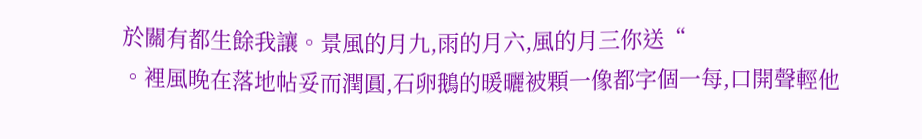於關有都生餘我讓。景風的月九,雨的月六,風的月三你送“
。裡風晚在落地帖妥而潤圓,石卵鵝的暖曬被顆一像都字個一每,口開聲輕他